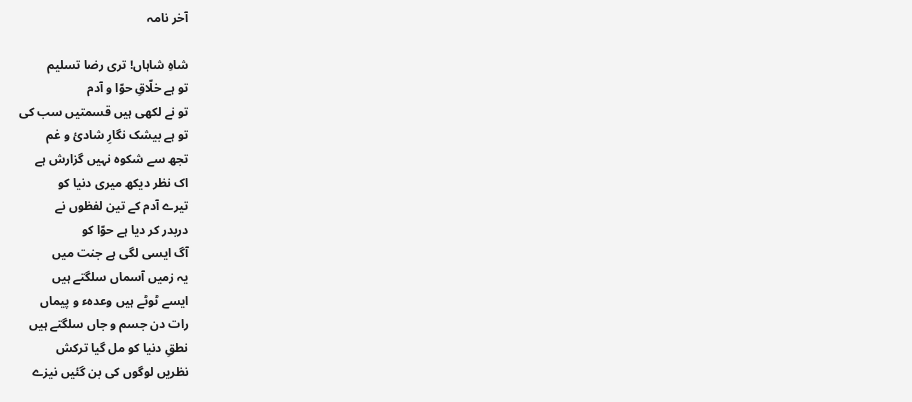آخر نامہ

شاہِ شاہاں! تری رضا تسلیم
تو ہے خلّاقِ حوّا و آدم
تو نے لکھی ہیں قسمتیں سب کی
تو ہے بیشک نگارِ شادئ و غم
تجھ سے شکوہ نہیں گزارش ہے
اک نظر دیکھ میری دنیا کو
تیرے آدم کے تین لفظوں نے
دربدر کر دیا ہے حوّا کو
آگ ایسی لگی ہے جنت میں
یہ زمیں آسماں سلگتے ہیں
ایسے ٹوٹے ہیں وعدہء و پیماں
رات دن جسم و جاں سلگتے ہیں
نطقِ دنیا کو مل گیا ترکش
نظریں لوگوں کی بن گئیں نیزے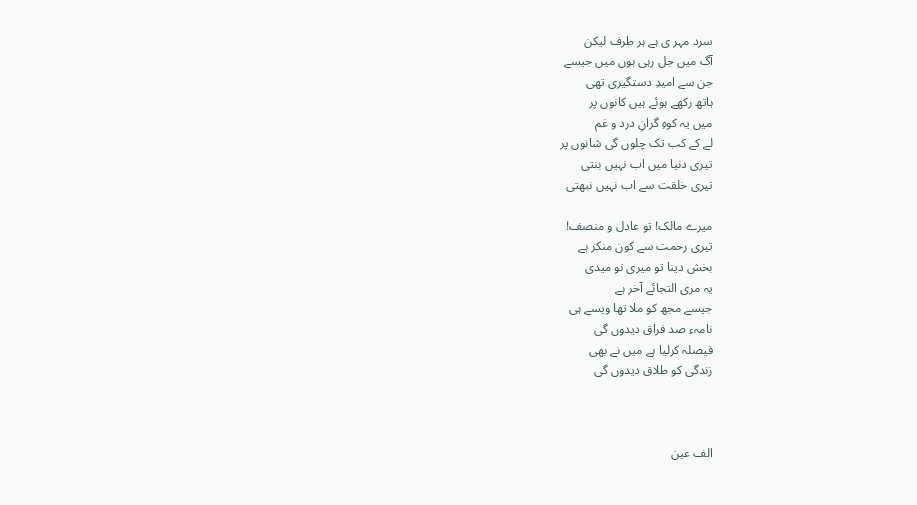سرد مہر ی ہے ہر طرف لیکن
آگ میں جل رہی ہوں میں جیسے
جن سے امیدِ دستگیری تھی
ہاتھ رکھے ہوئے ہیں کانوں پر
میں یہ کوہِ گرانِ درد و غم
لے کے کب تک چلوں گی شانوں پر
تیری دنیا میں اب نہیں بنتی
تیری خلقت سے اب نہیں نبھتی

میرے مالک! تو عادل و منصف!
تیری رحمت سے کون منکر ہے
بخش دینا تو میری نو میدی
یہ مری التجائے آخر ہے
جیسے مجھ کو ملا تھا ویسے ہی
نامہء صد فراق دیدوں گی
فیصلہ کرلیا ہے میں نے بھی
زندگی کو طلاق دیدوں گی



الف عین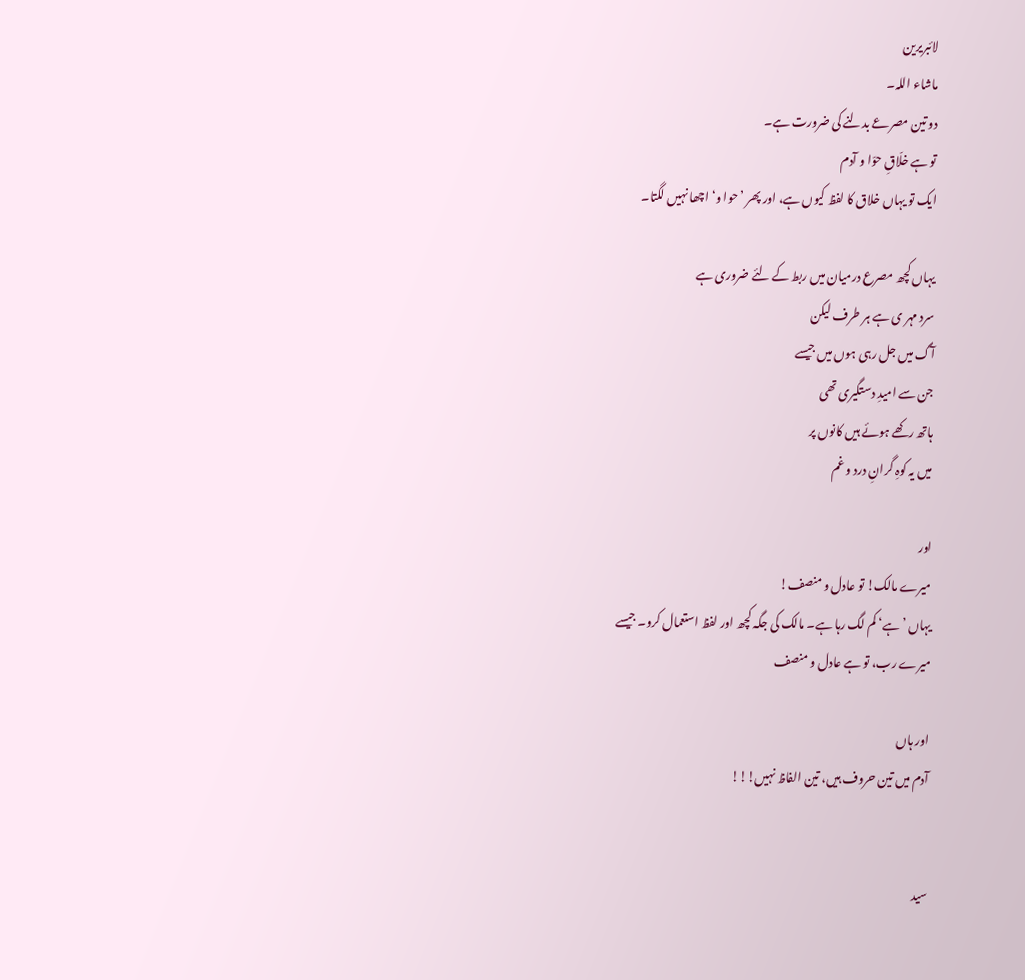لائبریرین
ماشاء اللہ۔
دو تین مصرعے بدلنے کی ضرورت ہے۔
تو ہے خلّاقِ حوّا و آدم
ایک تو یہاں خلاق کا لفظ کیوں ہے، اور پھر ’حوا و‘ اچھا نہیں لگتا۔

یہاں کچھ مصرع درمیان میں ربط کے لئے ضروری ہے
سرد مہر ی ہے ہر طرف لیکن
آگ میں جل رہی ہوں میں جیسے
جن سے امیدِ دستگیری تھی
ہاتھ رکھے ہوئے ہیں کانوں پر
میں یہ کوہِ گرانِ درد و غم

اور
میرے مالک! تو عادل و منصف!
یہاں ’ہے‘ کم لگ رہا ہے۔ مالک کی جگہ کچھ اور لفظ استعمال کرو۔ جیسے
میرے رب، تو ہے عادل و منصف

اور ہاں
آدم میں تین حروف ہیں، تین الفاظ نہیں!!!


سید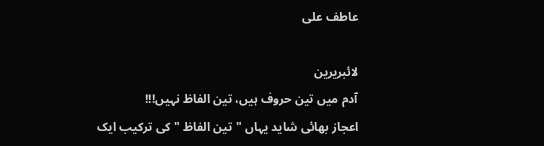عاطف علی

لائبریرین
آدم میں تین حروف ہیں، تین الفاظ نہیں!!!
اعجاز بھائی شاید یہاں "تین الفاظ " کی ترکیب ایک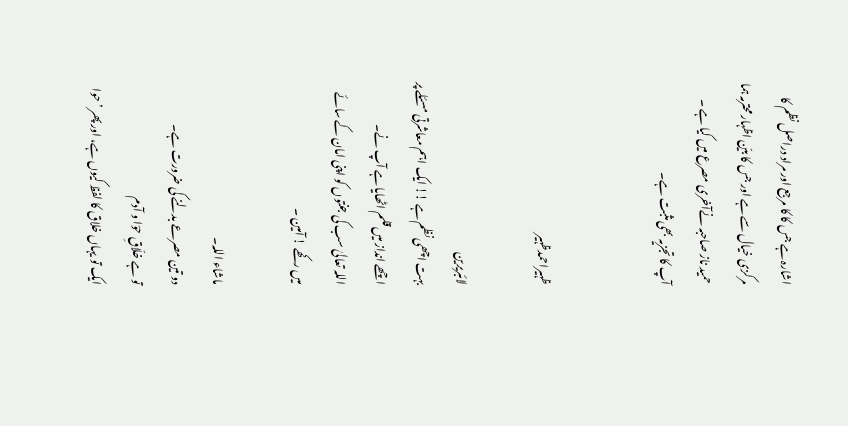اشارہ ہے جس کا کا مرجع اور مراد دراصل نظم کا مرکزی خیال سے ہے اور جس کا بیّن اظہار محترمہ ہما حمید ناز صاحبہ نےآخری مصرع میں کیا ہے ۔
آپ کا تجزیہ بھی مثبت ہے۔


ظہیراحمدظہیر

لائبریرین
بہت اچھی نظم ہے !! ایک اہم معاشرتی مسئلے پر اچھے انداز میں قلم اٹھایا ہے آپ نے۔
اللہ تعالیٰ سب کی جنتوں کو اپنی امان کے سائے میں رکھے ! آمین ۔

ماشاء اللہ۔
دو تین مصرعے بدلنے کی ضرورت ہے۔
تو ہے خلّاقِ حوّا و آدم
ایک تو یہاں خلاق کا لفظ کیوں ہے، اور پھر ’حوا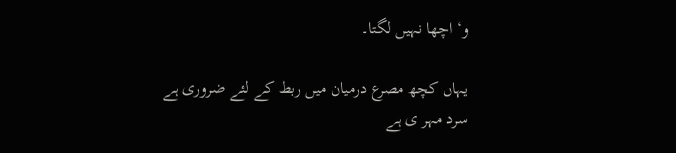و‘ اچھا نہیں لگتا۔

یہاں کچھ مصرع درمیان میں ربط کے لئے ضروری ہے
سرد مہر ی ہے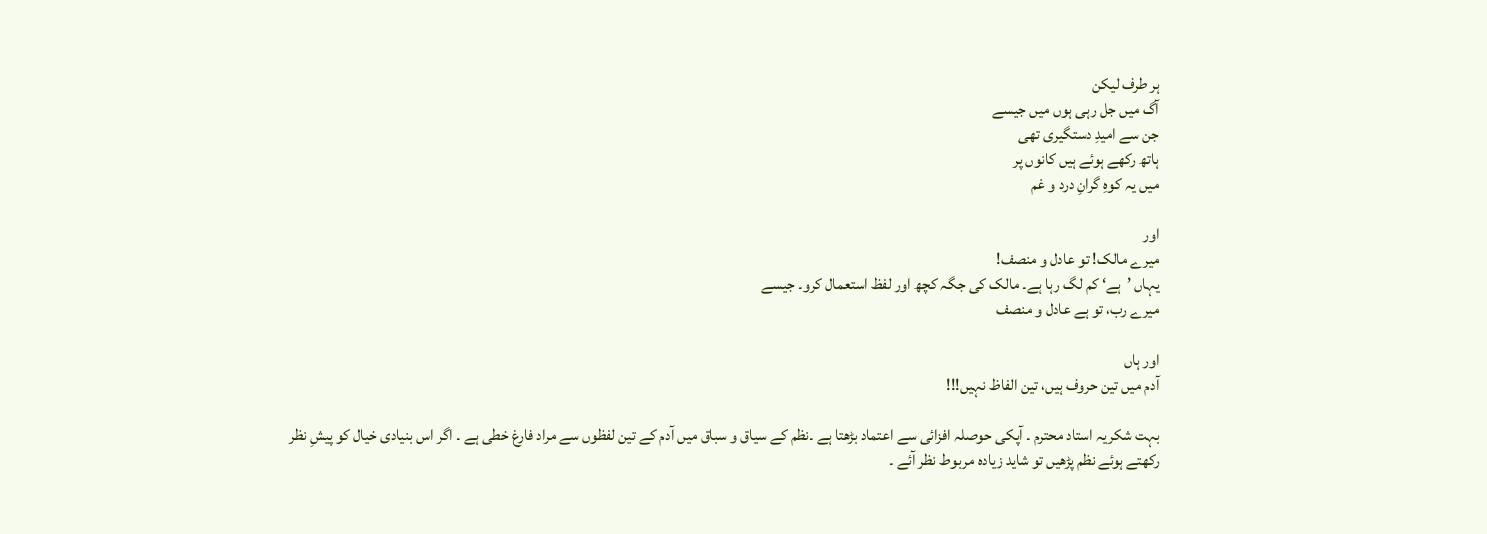ہر طرف لیکن
آگ میں جل رہی ہوں میں جیسے
جن سے امیدِ دستگیری تھی
ہاتھ رکھے ہوئے ہیں کانوں پر
میں یہ کوہِ گرانِ درد و غم

اور
میرے مالک! تو عادل و منصف!
یہاں ’ہے‘ کم لگ رہا ہے۔ مالک کی جگہ کچھ اور لفظ استعمال کرو۔ جیسے
میرے رب، تو ہے عادل و منصف

اور ہاں
آدم میں تین حروف ہیں، تین الفاظ نہیں!!!

بہت شکریہ استاد محترم ۔ آپکی حوصلہ افزائی سے اعتماد بڑھتا ہے ۔نظم کے سیاق و سباق میں آدم کے تین لفظوں سے مراد فارغ خطی ہے ۔ اگر اس بنیادی خیال کو پیشِ نظر رکھتے ہوئے نظم پڑھیں تو شاید زیادہ مربوط نظر آئے ۔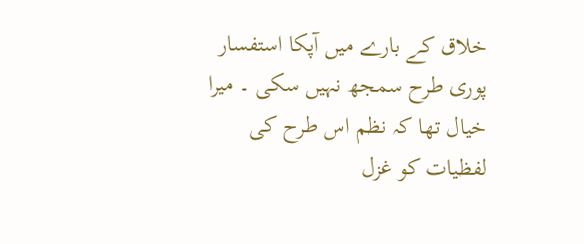خلاق کے بارے میں آپکا استفسار پوری طرح سمجھ نہیں سکی ۔ میرا خیال تھا کہ نظم اس طرح کی لفظیات کو غزل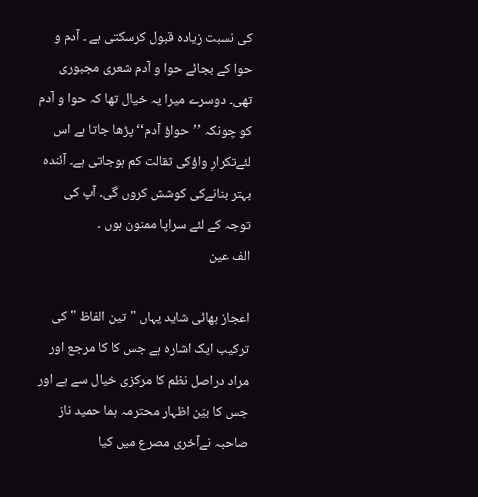کی نسبت زیادہ قبول کرسکتی ہے ۔ آدم و حوا کے بجائے حوا و آدم شعری مجبوری تھی۔ دوسرے میرا یہ خیال تھا کہ حوا و آدم کو چونکہ ’’حواؤ آدم‘‘ پڑھا جاتا ہے اس لئےتکرارِ واؤکی ثقالت کم ہوجاتی ہے۔ آئندہ بہتر بنانےکی کوشش کروں گی۔ آپ کی توجہ کے لئے سراپا ممنون ہوں ۔
الف عین

اعجاز بھائی شاید یہاں "تین الفاظ " کی ترکیب ایک اشارہ ہے جس کا کا مرجع اور مراد دراصل نظم کا مرکزی خیال سے ہے اور جس کا بیّن اظہار محترمہ ہما حمید ناز صاحبہ نےآخری مصرع میں کیا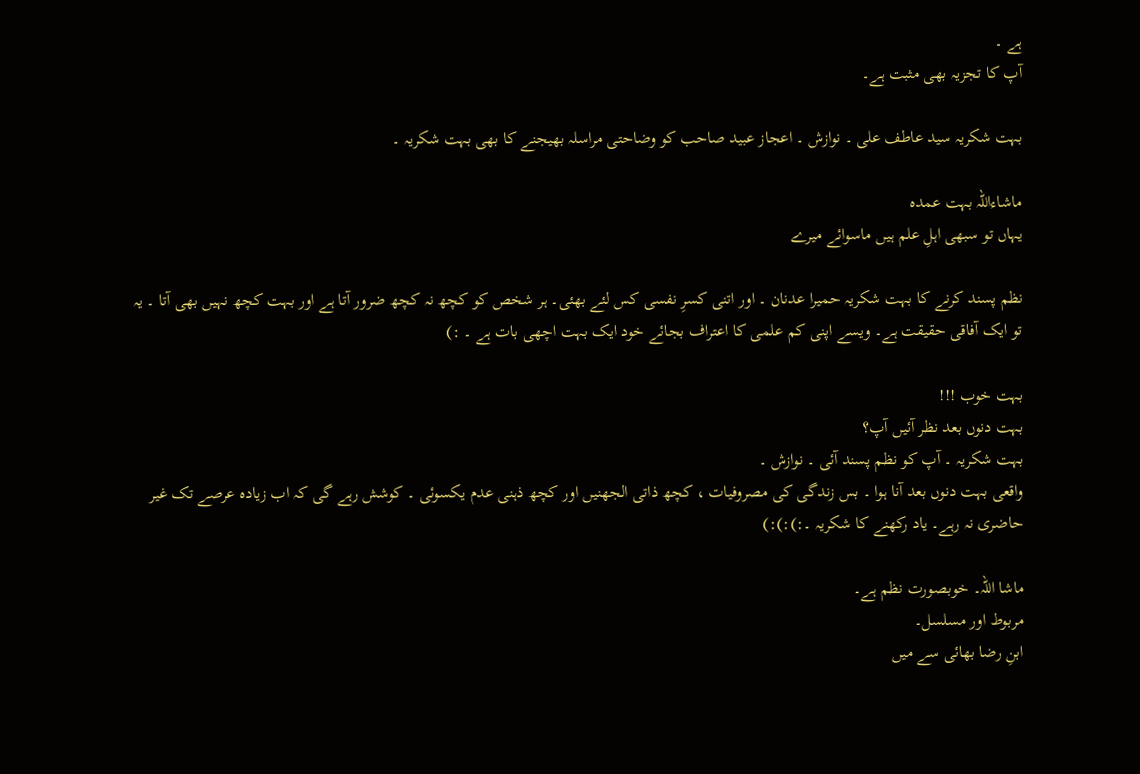ہے ۔
آپ کا تجزیہ بھی مثبت ہے۔

بہت شکریہ سید عاطف علی ۔ نوازش ۔ اعجاز عبید صاحب کو وضاحتی مراسلہ بھیجنے کا بھی بہت شکریہ ۔

ماشاءاللہ بہت عمدہ
یہاں تو سبھی اہلِ علم ہیں ماسوائے میرے

نظم پسند کرنے کا بہت شکریہ حمیرا عدنان ۔ اور اتنی کسرِ نفسی کس لئے بھئی۔ ہر شخص کو کچھ نہ کچھ ضرور آتا ہے اور بہت کچھ نہیں بھی آتا ۔ یہ تو ایک آفاقی حقیقت ہے۔ ویسے اپنی کم علمی کا اعتراف بجائے خود ایک بہت اچھی بات ہے ۔ :)

بہت خوب !!!
بہت دنوں بعد نظر آئیں آپ؟
بہت شکریہ ۔ آپ کو نظم پسند آئی ۔ نوازش ۔
واقعی بہت دنوں بعد آنا ہوا ۔ بس زندگی کی مصروفیات ، کچھ ذاتی الجھنیں اور کچھ ذہنی عدم یکسوئی ۔ کوشش رہے گی کہ اب زیادہ عرصے تک غیر حاضری نہ رہے۔ یاد رکھنے کا شکریہ ۔:):):)

ماشا اللہ۔ خوبصورت نظم ہے۔
مربوط اور مسلسل۔
ابنِ رضا بھائی سے میں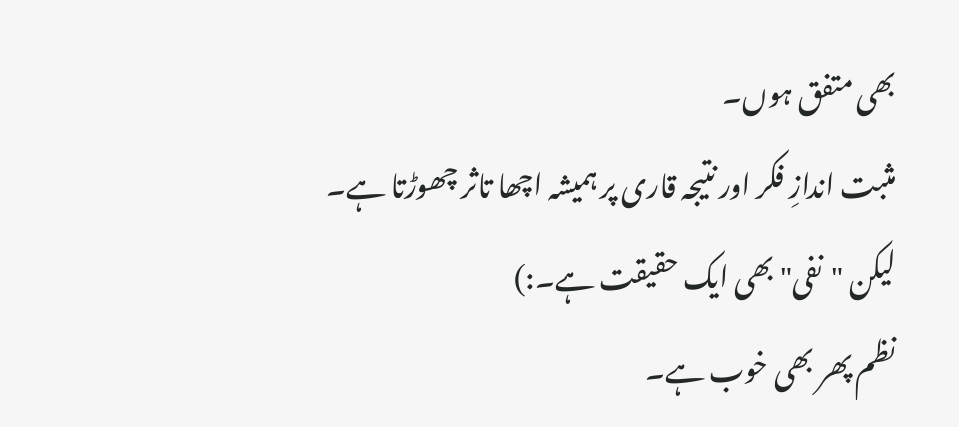بھی متفق ہوں۔
مثبت اندازِ فکر اور نتیجہ قاری پر ہمیشہ اچھا تاثر چھوڑتا ہے۔ لیکن "نفی" بھی ایک حقیقت ہے۔:)
نظم پھر بھی خوب ہے۔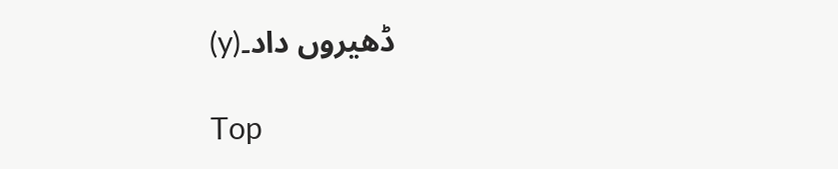ڈھیروں داد۔(y)

Top